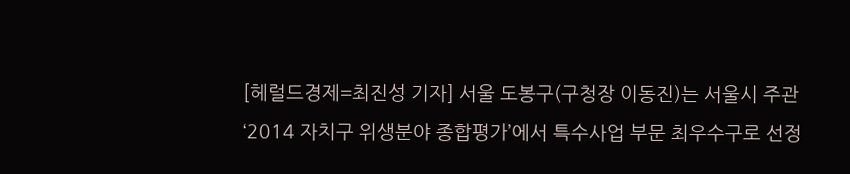[헤럴드경제=최진성 기자] 서울 도봉구(구청장 이동진)는 서울시 주관 ‘2014 자치구 위생분야 종합평가’에서 특수사업 부문 최우수구로 선정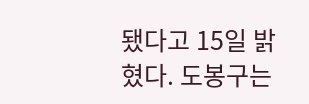됐다고 15일 밝혔다. 도봉구는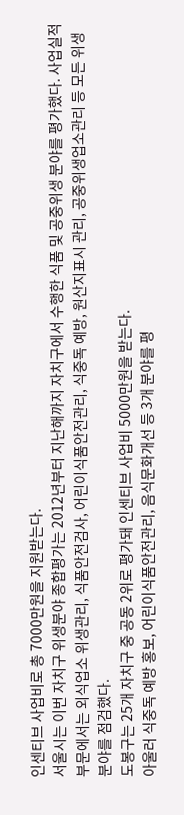인센티브 사업비로 총 7000만원을 지원받는다.
서울시는 이번 자치구 위생분야 종합평가는 2012년부터 지난해까지 자치구에서 수행한 식품 및 공중위생 분야를 평가했다. 사업실적 부문에서는 외식업소 위생관리, 식품안전검사, 어린이식품안전관리, 식중독 예방, 원산지표시 관리, 공중위생업소관리 등 모든 위생분야를 점검했다.
도봉구는 25개 자치구 중 공동 2위로 평가돼 인센티브 사업비 5000만원을 받는다.
아울러 식중독 예방 홍보, 어린이식품안전관리, 음식문화개선 등 3개 분야를 평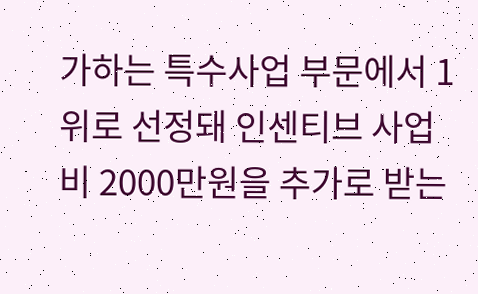가하는 특수사업 부문에서 1위로 선정돼 인센티브 사업비 2000만원을 추가로 받는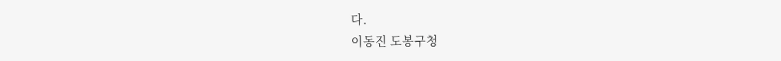다.
이동진 도봉구청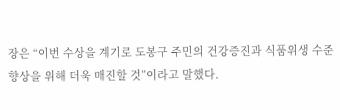장은 “이번 수상을 계기로 도봉구 주민의 건강증진과 식품위생 수준 향상을 위해 더욱 매진할 것”이라고 말했다.